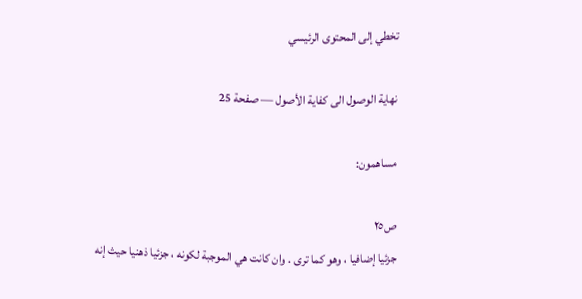تخطي إلى المحتوى الرئيسي

نهاية الوصول الى كفاية الأصول — صفحة 25

مساهمون:

ص٢٥
جزئيا إضافيا ، وهو كما ترى . وان كانت هي الموجبة لكونه ، جزئيا ذهنيا حيث إنه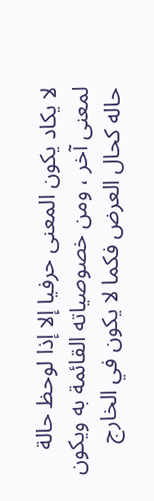لا يكاد يكون المعنى حرفيا إلا إذا لوحظ حالة لمعنى آخر ، ومن خصوصياته القائمة به ويكون حاله كحال العرض فكما لا يكون في الخارج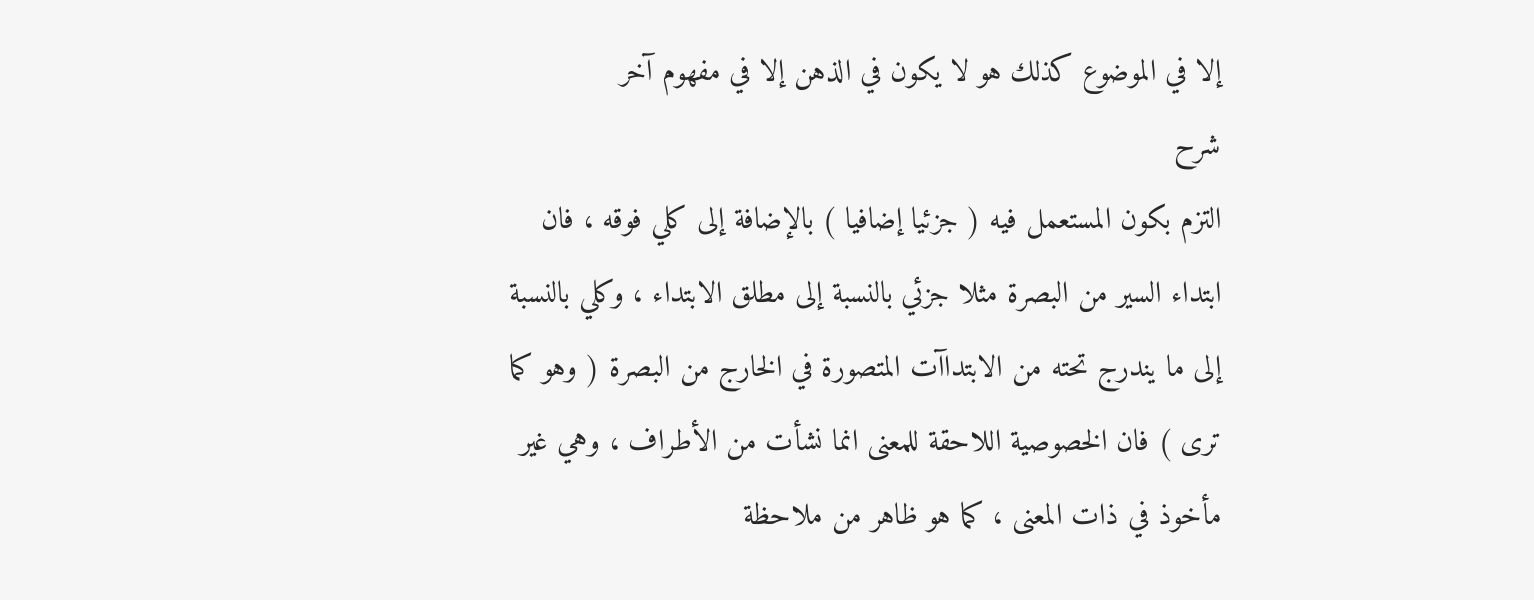إلا في الموضوع كذلك هو لا يكون في الذهن إلا في مفهوم آخر
شرح
التزم بكون المستعمل فيه ( جزئيا إضافيا ) بالإضافة إلى كلي فوقه ، فان ابتداء السير من البصرة مثلا جزئي بالنسبة إلى مطلق الابتداء ، وكلي بالنسبة إلى ما يندرج تحته من الابتداآت المتصورة في الخارج من البصرة ( وهو كما ترى ) فان الخصوصية اللاحقة للمعنى انما نشأت من الأطراف ، وهي غير مأخوذ في ذات المعنى ، كما هو ظاهر من ملاحظة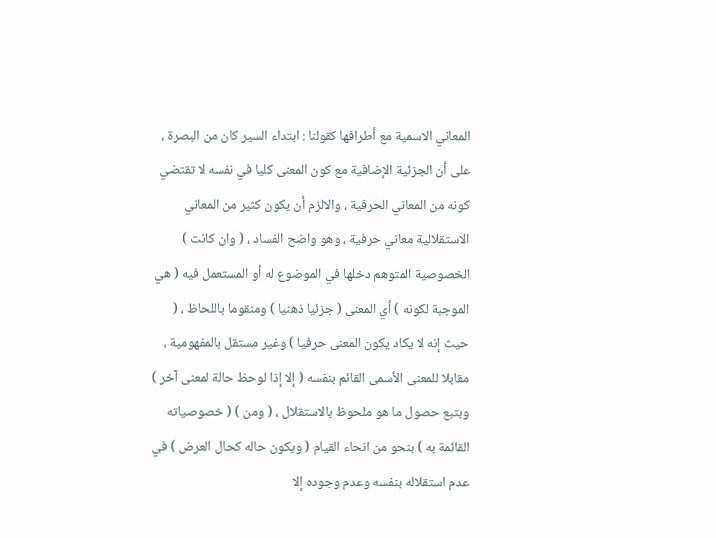المعاني الاسمية مع أطرافها كقولنا : ابتداء السير كان من البصرة ، على أن الجزئية الإضافية مع كون المعنى كليا في نفسه لا تقتضي كونه من المعاني الحرفية ، والالزم أن يكون كثير من المعاني الاستقلالية معاني حرفية ، وهو واضح الفساد ، ( وان كانت ) الخصوصية المتوهم دخلها في الموضوع له أو المستعمل فيه ( هي الموجبة لكونه ) أي المعنى ( جزئيا ذهنيا ) ومنقوما باللحاظ ، ( حيث إنه لا يكاد يكون المعنى حرفيا ) وغير مستقل بالمفهومية ، مقابلا للمعنى الأسمى القائم بنفسه ( إلا إذا لوحظ حالة لمعنى آخر ) وبتبع حصول ما هو ملحوظ بالاستقلال ، ( ومن ) ( خصوصياته القائمة به ) بنحو من انحاء القيام ( ويكون حاله كحال العرض ) في عدم استقلاله بنفسه وعدم وجوده إلا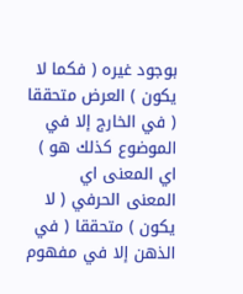بوجود غيره ( فكما لا يكون ) العرض متحققا ( في الخارج إلا في الموضوع كذلك هو ) اي المعنى اي المعنى الحرفي ( لا يكون ) متحققا ( في الذهن إلا في مفهوم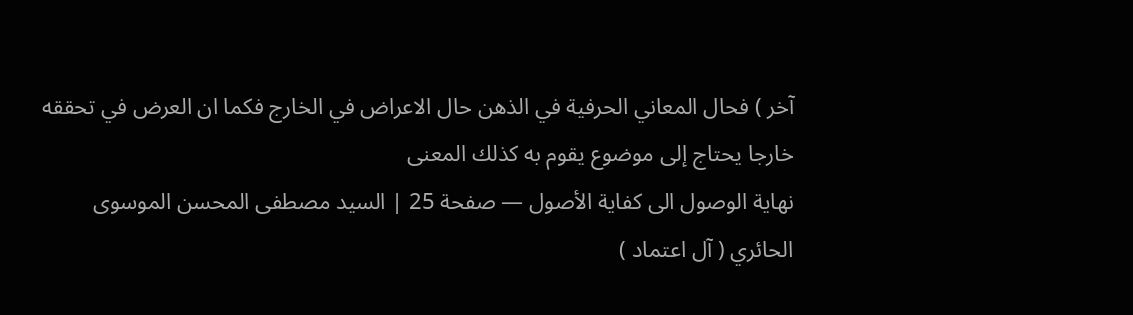آخر ) فحال المعاني الحرفية في الذهن حال الاعراض في الخارج فكما ان العرض في تحققه خارجا يحتاج إلى موضوع يقوم به كذلك المعنى
نهاية الوصول الى كفاية الأصول — صفحة 25 | السيد مصطفى المحسن الموسوى الحائري ( آل اعتماد )